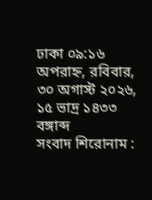ঢাকা ০৯:১৬ অপরাহ্ন, রবিবার, ৩০ অগাস্ট ২০২৬, ১৫ ভাদ্র ১৪৩৩ বঙ্গাব্দ
সংবাদ শিরোনাম :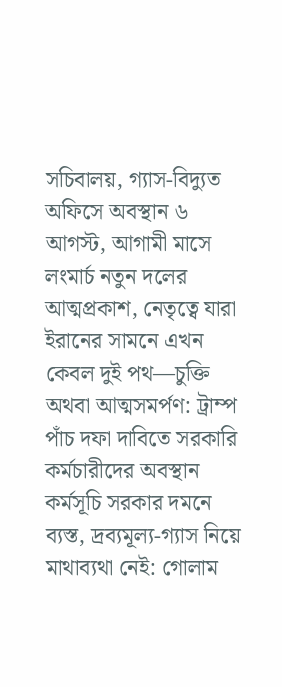সচিবালয়, গ্যাস-বিদ্যুত অফিসে অবস্থান ৬ আগস্ট, আগামী মাসে লংমার্চ নতুন দলের আত্মপ্রকাশ, নেতৃত্বে যারা ইরানের সামনে এখন কেবল দুই পথ—চুক্তি অথবা আত্মসমর্পণ: ট্রাম্প পাঁচ দফা দাবিতে সরকারি কর্মচারীদের অবস্থান কর্মসূচি সরকার দমনে ব্যস্ত, দ্রব্যমূল্য-গ্যাস নিয়ে মাথাব্যথা নেই: গোলাম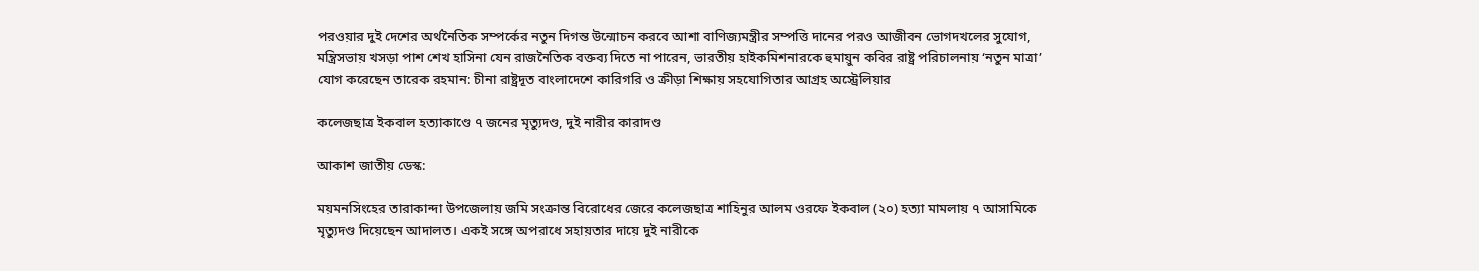পরওয়ার দুই দেশের অর্থনৈতিক সম্পর্কের নতুন দিগন্ত উন্মোচন করবে আশা বাণিজ্যমন্ত্রীর সম্পত্তি দানের পরও আজীবন ভোগদখলের সুযোগ, মন্ত্রিসভায় খসড়া পাশ শেখ হাসিনা যেন রাজনৈতিক বক্তব্য দিতে না পারেন, ভারতীয় হাইকমিশনারকে হুমায়ুন কবির রাষ্ট্র পরিচালনায় ‘নতুন মাত্রা’ যোগ করেছেন তারেক রহমান: চীনা রাষ্ট্রদূত বাংলাদেশে কারিগরি ও ক্রীড়া শিক্ষায় সহযোগিতার আগ্রহ অস্ট্রেলিয়ার

কলেজছাত্র ইকবাল হত্যাকাণ্ডে ৭ জনের মৃত্যুদণ্ড, দুই নারীর কারাদণ্ড

আকাশ জাতীয় ডেস্ক:

ময়মনসিংহের তারাকান্দা উপজেলায় জমি সংক্রান্ত বিরোধের জেরে কলেজছাত্র শাহিনুর আলম ওরফে ইকবাল (২০) হত্যা মামলায় ৭ আসামিকে মৃত্যুদণ্ড দিয়েছেন আদালত। একই সঙ্গে অপরাধে সহায়তার দায়ে দুই নারীকে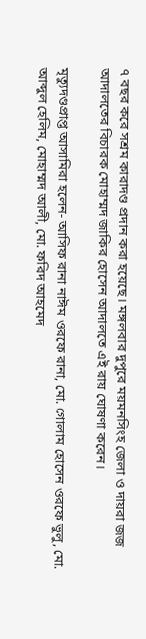৭ বছর করে সশ্রম কারাদণ্ড প্রদান করা হয়েছে। মঙ্গলবার দুপুরে ময়মনসিংহ জেলা ও দায়রা জজ আদালতের বিচারক মোহাম্মদ জাকির হোসেন আদালতে এই রায় ঘোষণা করেন।

মৃত্যুদণ্ডপ্রাপ্ত আসামিরা হলেন- আসিফ রানা নাঈম ওরফে রানা, মো. গোলাম হোসেন ওরফে ভুলু, মো. আব্দুল হেলিম, মোহাম্মদ আলী, মো. ফরিদ আহমেদ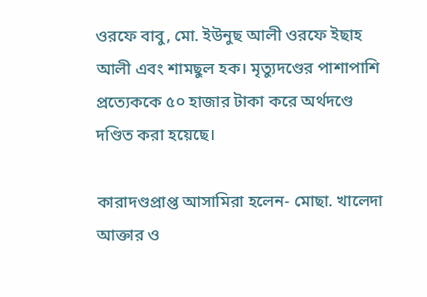ওরফে বাবু, মো. ইউনুছ আলী ওরফে ইছাহ আলী এবং শামছুল হক। মৃত্যুদণ্ডের পাশাপাশি প্রত্যেককে ৫০ হাজার টাকা করে অর্থদণ্ডে দণ্ডিত করা হয়েছে।

কারাদণ্ডপ্রাপ্ত আসামিরা হলেন- মোছা. খালেদা আক্তার ও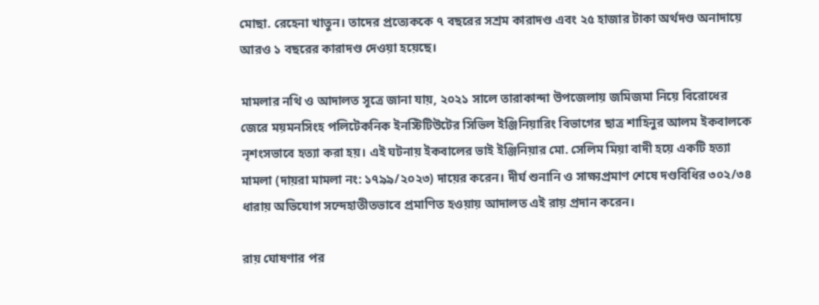মোছা. রেহেনা খাতুন। তাদের প্রত্যেককে ৭ বছরের সশ্রম কারাদণ্ড এবং ২৫ হাজার টাকা অর্থদণ্ড অনাদায়ে আরও ১ বছরের কারাদণ্ড দেওয়া হয়েছে।

মামলার নথি ও আদালত সূত্রে জানা যায়, ২০২১ সালে তারাকান্দা উপজেলায় জমিজমা নিয়ে বিরোধের জেরে ময়মনসিংহ পলিটেকনিক ইনস্টিটিউটের সিভিল ইঞ্জিনিয়ারিং বিভাগের ছাত্র শাহিনুর আলম ইকবালকে নৃশংসভাবে হত্যা করা হয়। এই ঘটনায় ইকবালের ভাই ইঞ্জিনিয়ার মো. সেলিম মিয়া বাদী হয়ে একটি হত্যা মামলা (দায়রা মামলা নং: ১৭৯৯/২০২৩) দায়ের করেন। দীর্ঘ শুনানি ও সাক্ষ্যপ্রমাণ শেষে দণ্ডবিধির ৩০২/৩৪ ধারায় অভিযোগ সন্দেহাতীতভাবে প্রমাণিত হওয়ায় আদালত এই রায় প্রদান করেন।

রায় ঘোষণার পর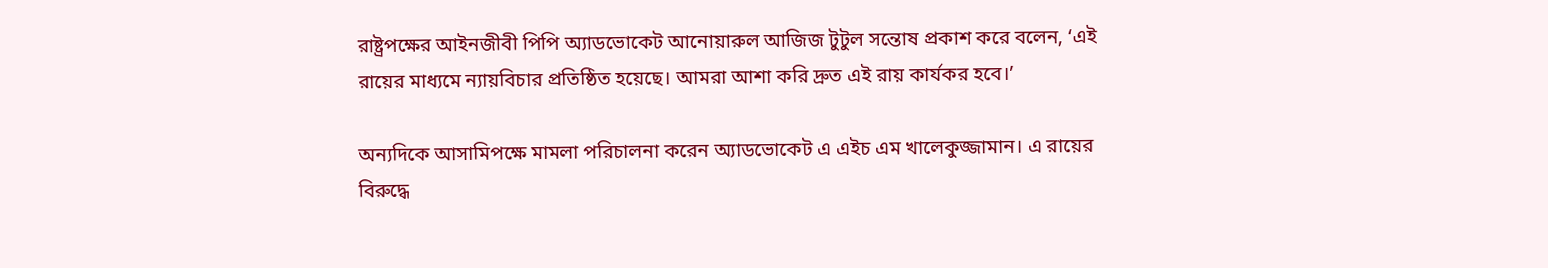রাষ্ট্রপক্ষের আইনজীবী পিপি অ্যাডভোকেট আনোয়ারুল আজিজ টুটুল সন্তোষ প্রকাশ করে বলেন, ‘এই রায়ের মাধ্যমে ন্যায়বিচার প্রতিষ্ঠিত হয়েছে। আমরা আশা করি দ্রুত এই রায় কার্যকর হবে।’

অন্যদিকে আসামিপক্ষে মামলা পরিচালনা করেন অ্যাডভোকেট এ এইচ এম খালেকুজ্জামান। এ রায়ের বিরুদ্ধে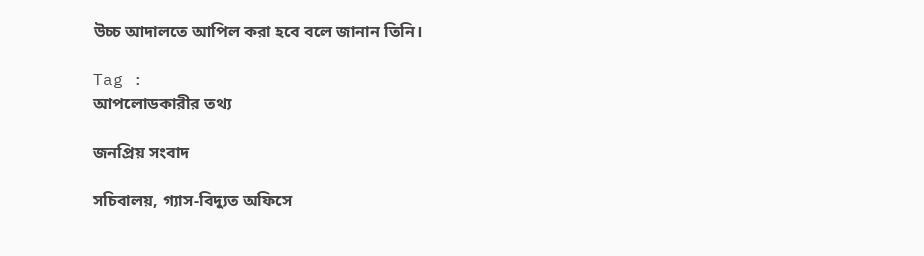উচ্চ আদালতে আপিল করা হবে বলে জানান তিনি।

Tag :
আপলোডকারীর তথ্য

জনপ্রিয় সংবাদ

সচিবালয়, গ্যাস-বিদ্যুত অফিসে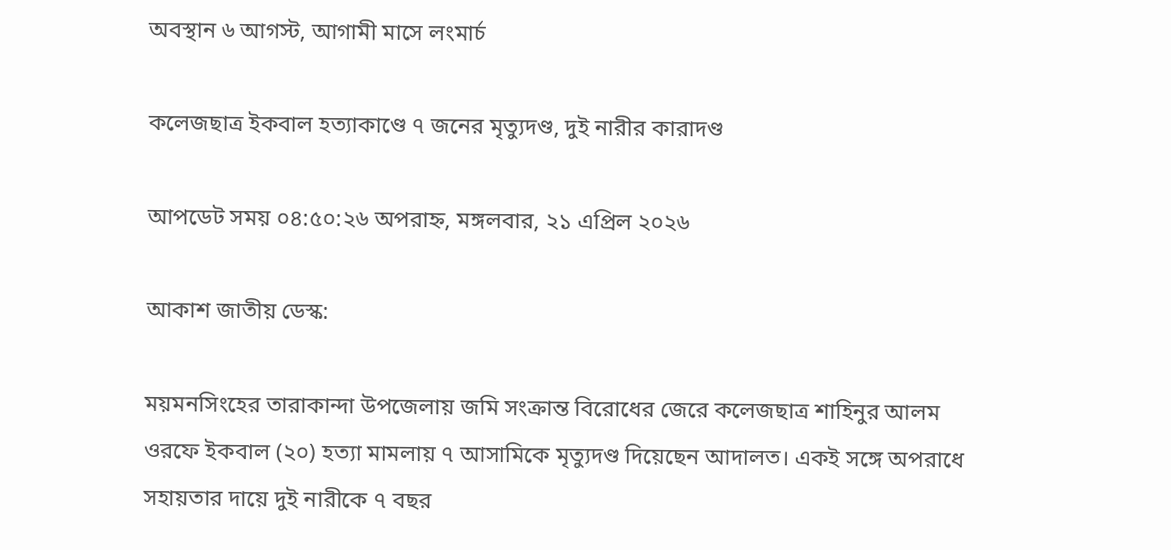অবস্থান ৬ আগস্ট, আগামী মাসে লংমার্চ

কলেজছাত্র ইকবাল হত্যাকাণ্ডে ৭ জনের মৃত্যুদণ্ড, দুই নারীর কারাদণ্ড

আপডেট সময় ০৪:৫০:২৬ অপরাহ্ন, মঙ্গলবার, ২১ এপ্রিল ২০২৬

আকাশ জাতীয় ডেস্ক:

ময়মনসিংহের তারাকান্দা উপজেলায় জমি সংক্রান্ত বিরোধের জেরে কলেজছাত্র শাহিনুর আলম ওরফে ইকবাল (২০) হত্যা মামলায় ৭ আসামিকে মৃত্যুদণ্ড দিয়েছেন আদালত। একই সঙ্গে অপরাধে সহায়তার দায়ে দুই নারীকে ৭ বছর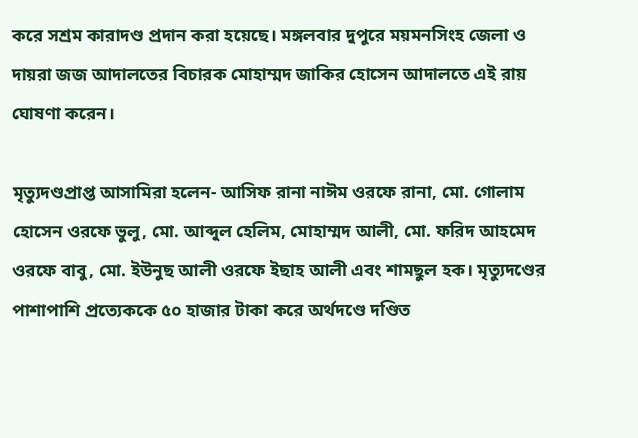করে সশ্রম কারাদণ্ড প্রদান করা হয়েছে। মঙ্গলবার দুপুরে ময়মনসিংহ জেলা ও দায়রা জজ আদালতের বিচারক মোহাম্মদ জাকির হোসেন আদালতে এই রায় ঘোষণা করেন।

মৃত্যুদণ্ডপ্রাপ্ত আসামিরা হলেন- আসিফ রানা নাঈম ওরফে রানা, মো. গোলাম হোসেন ওরফে ভুলু, মো. আব্দুল হেলিম, মোহাম্মদ আলী, মো. ফরিদ আহমেদ ওরফে বাবু, মো. ইউনুছ আলী ওরফে ইছাহ আলী এবং শামছুল হক। মৃত্যুদণ্ডের পাশাপাশি প্রত্যেককে ৫০ হাজার টাকা করে অর্থদণ্ডে দণ্ডিত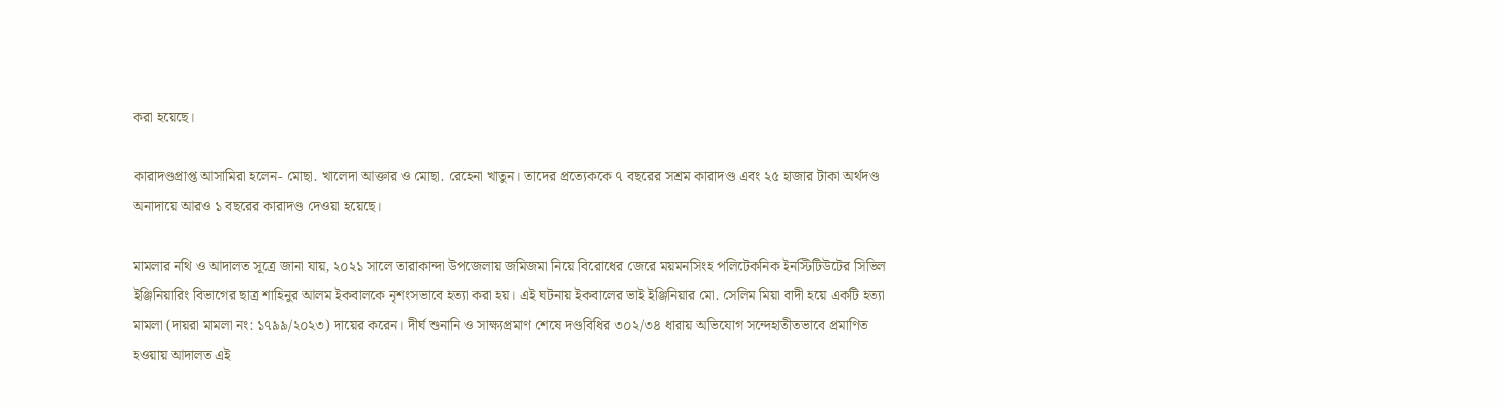করা হয়েছে।

কারাদণ্ডপ্রাপ্ত আসামিরা হলেন- মোছা. খালেদা আক্তার ও মোছা. রেহেনা খাতুন। তাদের প্রত্যেককে ৭ বছরের সশ্রম কারাদণ্ড এবং ২৫ হাজার টাকা অর্থদণ্ড অনাদায়ে আরও ১ বছরের কারাদণ্ড দেওয়া হয়েছে।

মামলার নথি ও আদালত সূত্রে জানা যায়, ২০২১ সালে তারাকান্দা উপজেলায় জমিজমা নিয়ে বিরোধের জেরে ময়মনসিংহ পলিটেকনিক ইনস্টিটিউটের সিভিল ইঞ্জিনিয়ারিং বিভাগের ছাত্র শাহিনুর আলম ইকবালকে নৃশংসভাবে হত্যা করা হয়। এই ঘটনায় ইকবালের ভাই ইঞ্জিনিয়ার মো. সেলিম মিয়া বাদী হয়ে একটি হত্যা মামলা (দায়রা মামলা নং: ১৭৯৯/২০২৩) দায়ের করেন। দীর্ঘ শুনানি ও সাক্ষ্যপ্রমাণ শেষে দণ্ডবিধির ৩০২/৩৪ ধারায় অভিযোগ সন্দেহাতীতভাবে প্রমাণিত হওয়ায় আদালত এই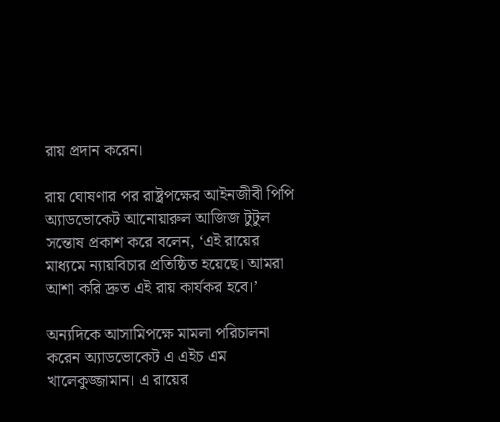রায় প্রদান করেন।

রায় ঘোষণার পর রাষ্ট্রপক্ষের আইনজীবী পিপি অ্যাডভোকেট আনোয়ারুল আজিজ টুটুল সন্তোষ প্রকাশ করে বলেন, ‘এই রায়ের মাধ্যমে ন্যায়বিচার প্রতিষ্ঠিত হয়েছে। আমরা আশা করি দ্রুত এই রায় কার্যকর হবে।’

অন্যদিকে আসামিপক্ষে মামলা পরিচালনা করেন অ্যাডভোকেট এ এইচ এম খালেকুজ্জামান। এ রায়ের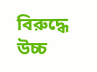বিরুদ্ধে উচ্চ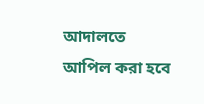আদালতে আপিল করা হবে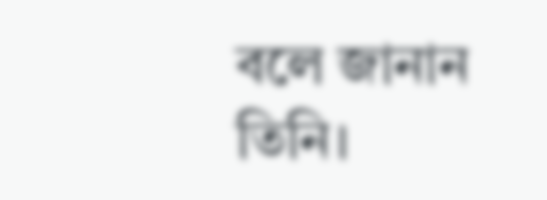বলে জানান তিনি।